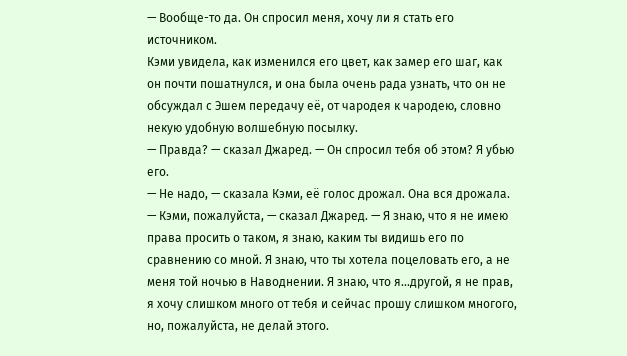— Вообще-то да. Он спросил меня, хочу ли я стать его источником.
Кэми увидела, как изменился его цвет, как замер его шаг, как он почти пошатнулся, и она была очень рада узнать, что он не обсуждал с Эшем передачу её, от чародея к чародею, словно некую удобную волшебную посылку.
— Правда? — сказал Джаред. — Он спросил тебя об этом? Я убью его.
— Не надо, — сказала Кэми, её голос дрожал. Она вся дрожала.
— Кэми, пожалуйста, — сказал Джаред. — Я знаю, что я не имею права просить о таком, я знаю, каким ты видишь его по сравнению со мной. Я знаю, что ты хотела поцеловать его, а не меня той ночью в Наводнении. Я знаю, что я...другой, я не прав, я хочу слишком много от тебя и сейчас прошу слишком многого, но, пожалуйста, не делай этого.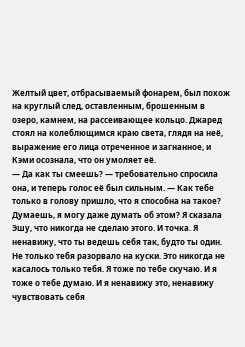Желтый цвет, отбрасываемый фонарем, был похож на круглый след, оставленным, брошенным в озеро, камнем, на рассеивающее кольцо. Джаред стоял на колеблющимся краю света, глядя на неё, выражение его лица отреченное и загнанное, и Кэми осознала, что он умоляет её.
— Да как ты смеешь? — требовательно спросила она, и теперь голос её был сильным. — Как тебе только в голову пришло, что я способна на такое? Думаешь, я могу даже думать об этом? Я сказала Эшу, что никогда не сделаю этого. И точка. Я ненавижу, что ты ведешь себя так, будто ты один. Не только тебя разорвало на куски. Это никогда не касалось только тебя. Я тоже по тебе скучаю. И я тоже о тебе думаю. И я ненавижу это, ненавижу чувствовать себя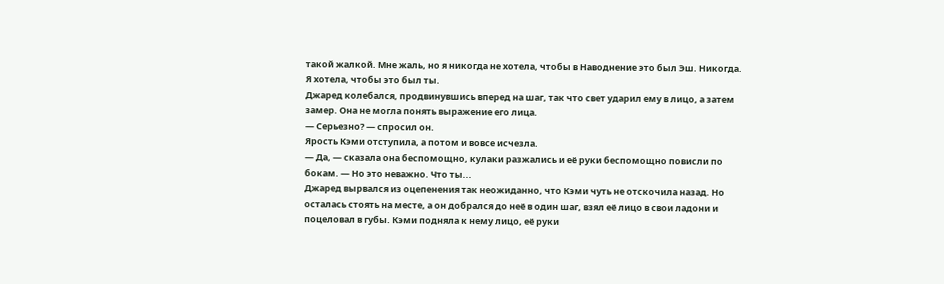такой жалкой. Мне жаль, но я никогда не хотела, чтобы в Наводнение это был Эш. Никогда. Я хотела, чтобы это был ты.
Джаред колебался, продвинувшись вперед на шаг, так что свет ударил ему в лицо, а затем замер. Она не могла понять выражение его лица.
— Серьезно? — спросил он.
Ярость Кэми отступила, а потом и вовсе исчезла.
— Да, — сказала она беспомощно, кулаки разжались и её руки беспомощно повисли по бокам. — Но это неважно. Что ты...
Джаред вырвался из оцепенения так неожиданно, что Кэми чуть не отскочила назад. Но осталась стоять на месте, а он добрался до неё в один шаг, взял её лицо в свои ладони и поцеловал в губы. Кэми подняла к нему лицо, её руки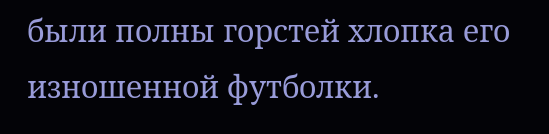были полны горстей хлопка его изношенной футболки.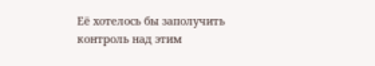Её хотелось бы заполучить контроль над этим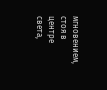мгновением, стоя в центре света,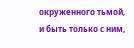окруженного тьмой, и быть только с ним,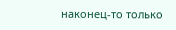наконец-то только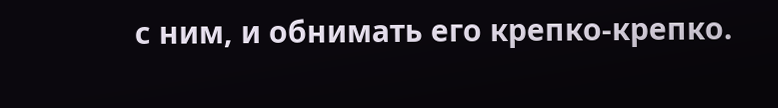с ним, и обнимать его крепко-крепко.